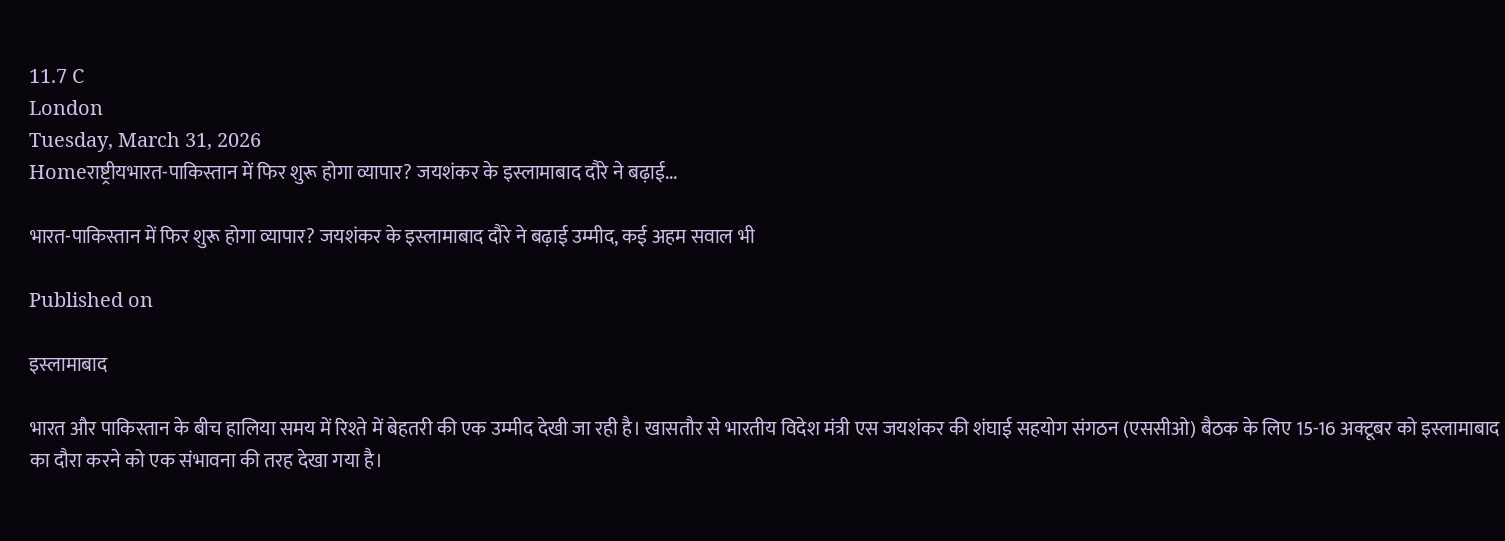11.7 C
London
Tuesday, March 31, 2026
Homeराष्ट्रीयभारत-पाकिस्तान में फिर शुरू होगा व्यापार? जयशंकर के इस्लामाबाद दौरे ने बढ़ाई...

भारत-पाकिस्तान में फिर शुरू होगा व्यापार? जयशंकर के इस्लामाबाद दौरे ने बढ़ाई उम्मीद, कई अहम सवाल भी

Published on

इस्लामाबाद

भारत और पाकिस्तान के बीच हालिया समय में रिश्ते में बेहतरी की एक उम्मीद देखी जा रही है। खासतौर से भारतीय विदेश मंत्री एस जयशंकर की शंघाई सहयोग संगठन (एससीओ) बैठक के लिए 15-16 अक्टूबर को इस्लामाबाद का दौरा करने को एक संभावना की तरह देखा गया है।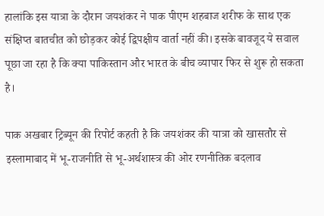हालांकि इस यात्रा के दौरान जयशंकर ने पाक पीएम शहबाज शरीफ के साथ एक संक्षिप्त बातचीत को छोड़कर कोई द्विपक्षीय वार्ता नहीं की। इसके बावजूद ये सवाल पूछा जा रहा है कि क्या पाकिस्तान और भारत के बीच व्यापार फिर से शुरू हो सकता है।

पाक अखबार ट्रिब्यून की रिपोर्ट कहती है कि जयशंकर की यात्रा को खासतौर से इस्लामाबाद में भू-राजनीति से भू-अर्थशास्त्र की ओर रणनीतिक बदलाव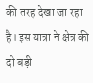की तरह देखा जा रहा है। इस यात्रा ने क्षेत्र की दो बड़ी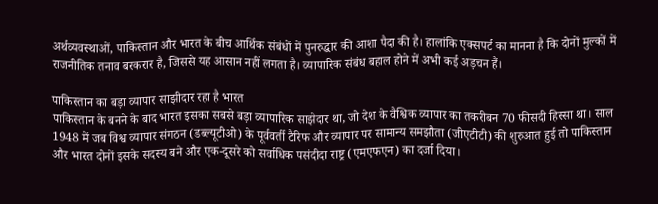अर्थव्यवस्थाओं, पाकिस्तान और भारत के बीच आर्थिक संबंधों में पुनरुद्धार की आशा पैदा की है। हालांकि एक्सपर्ट का मानना है कि दोनों मुल्कों में राजनीतिक तनाव बरकरार है, जिससे यह आसान नहीं लगता है। व्यापारिक संबंध बहाल होने में अभी कई अड़चन हैं।

पाकिस्तान का बड़ा व्यापार साझीदार रहा है भारत
पाकिस्तान के बनने के बाद भारत इसका सबसे बड़ा व्यापारिक साझेदार था, जो देश के वैश्विक व्यापार का तकरीबन 70 फीसदी हिस्सा था। साल 1948 में जब विश्व व्यापार संगठन (डब्ल्यूटीओ) के पूर्ववर्ती टैरिफ और व्यापार पर सामान्य समझौता (जीएटीटी) की शुरुआत हुई तो पाकिस्तान और भारत दोनों इसके सदस्य बने और एक-दूसरे को सर्वाधिक पसंदीदा राष्ट्र (एमएफएन) का दर्जा दिया।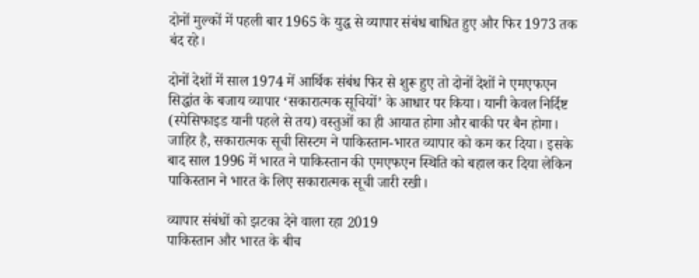दोनों मुल्कों में पहली बार 1965 के युद्ध से व्यापार संबंध बाधित हुए और फिर 1973 तक बंद रहे।

दोनों देशों में साल 1974 में आर्थिक संबंध फिर से शुरू हुए तो दोनों देशों ने एमएफएन सिद्धांत के बजाय व्यापार ‘सकारात्मक सूचियों’ के आधार पर किया। यानी केवल निर्दिष्ट (स्पेसिफाइड यानी पहले से तय) वस्तुओं का ही आयात होगा और बाकी पर बैन होगा। जाहिर है, सकारात्मक सूची सिस्टम ने पाकिस्तान-भारत व्यापार को कम कर दिया। इसके बाद साल 1996 में भारत ने पाकिस्तान की एमएफएन स्थिति को बहाल कर दिया लेकिन पाकिस्तान ने भारत के लिए सकारात्मक सूची जारी रखी।

व्यापार संबंधों को झटका देने वाला रहा 2019
पाकिस्तान और भारत के बीच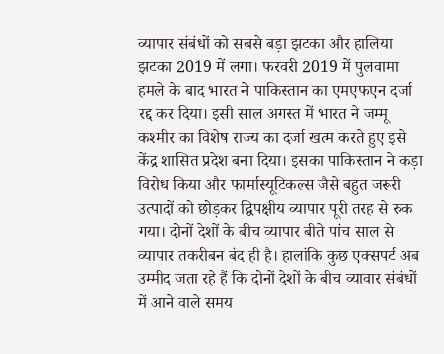व्यापार संबंधों को सबसे बड़ा झटका और हालिया झटका 2019 में लगा। फरवरी 2019 में पुलवामा हमले के बाद भारत ने पाकिस्तान का एमएफएन दर्जा रद्द कर दिया। इसी साल अगस्त में भारत ने जम्मू कश्मीर का विशेष राज्य का दर्जा खत्म करते हुए इसे केंद्र शासित प्रदेश बना दिया। इसका पाकिस्तान ने कड़ा विरोध किया और फार्मास्यूटिकल्स जैसे बहुत जरूरी उत्पादों को छोड़कर द्विपक्षीय व्यापार पूरी तरह से रुक गया। दोनों देशों के बीच व्यापार बीते पांच साल से व्यापार तकरीबन बंद ही है। हालांकि कुछ एक्सपर्ट अब उम्मीद जता रहे हैं कि दोनों देशों के बीच व्यावार संबंधों में आने वाले समय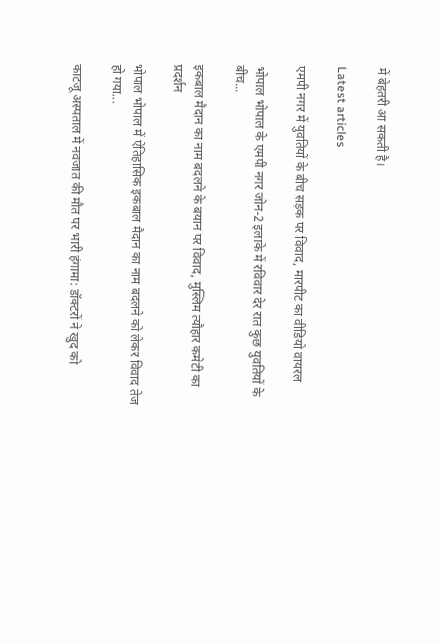में बेहतरी आ सकती है।

Latest articles

एमपी नगर में युवतियों के बीच सड़क पर विवाद, मारपीट का वीडियो वायरल

भोपाल भोपाल के एमपी नगर जोन-2 इलाके में रविवार देर रात कुछ युवतियों के बीच...

इकबाल मैदान का नाम बदलने के बयान पर विवाद, मुस्लिम त्यौहार कमेटी का प्रदर्शन

भोपाल भोपाल में ऐतिहासिक इकबाल मैदान का नाम बदलने को लेकर विवाद तेज हो गया...

काटजू अस्पताल में नवजात की मौत पर भारी हंगामा: डॉक्टरों ने खुद को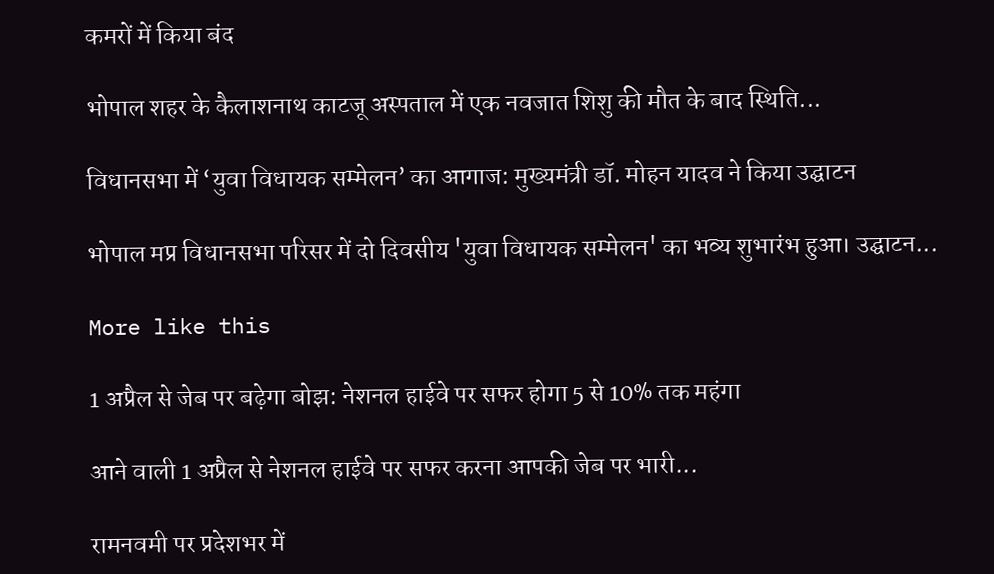कमरों में किया बंद

भोपाल शहर के कैलाशनाथ काटजू अस्पताल में एक नवजात शिशु की मौत के बाद स्थिति...

विधानसभा में ‘युवा विधायक सम्मेलन’ का आगाज: मुख्यमंत्री डॉ. मोहन यादव ने किया उद्घाटन

भोपाल मप्र विधानसभा परिसर में दो दिवसीय 'युवा विधायक सम्मेलन' का भव्य शुभारंभ हुआ। उद्घाटन...

More like this

1 अप्रैल से जेब पर बढ़ेगा बोझ: नेशनल हाईवे पर सफर होगा 5 से 10% तक महंगा

आने वाली 1 अप्रैल से नेशनल हाईवे पर सफर करना आपकी जेब पर भारी...

रामनवमी पर प्रदेशभर में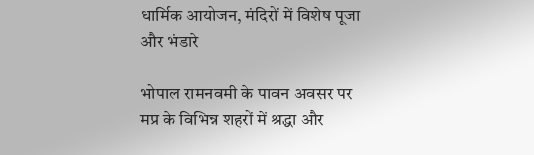धार्मिक आयोजन, मंदिरों में विशेष पूजा और भंडारे

भोपाल रामनवमी के पावन अवसर पर मप्र के विभिन्न शहरों में श्रद्धा और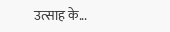उत्साह के...